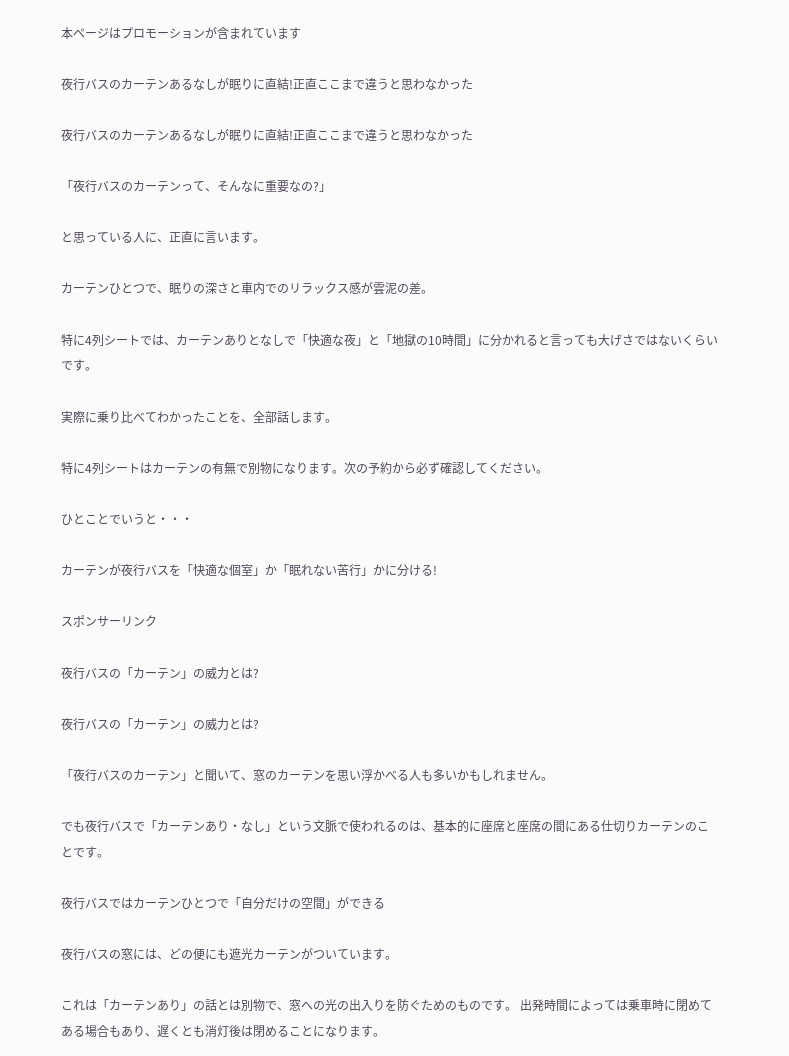本ページはプロモーションが含まれています

夜行バスのカーテンあるなしが眠りに直結!正直ここまで違うと思わなかった

夜行バスのカーテンあるなしが眠りに直結!正直ここまで違うと思わなかった

「夜行バスのカーテンって、そんなに重要なの?」

と思っている人に、正直に言います。

カーテンひとつで、眠りの深さと車内でのリラックス感が雲泥の差。

特に4列シートでは、カーテンありとなしで「快適な夜」と「地獄の10時間」に分かれると言っても大げさではないくらいです。

実際に乗り比べてわかったことを、全部話します。

特に4列シートはカーテンの有無で別物になります。次の予約から必ず確認してください。

ひとことでいうと・・・

カーテンが夜行バスを「快適な個室」か「眠れない苦行」かに分ける!

スポンサーリンク

夜行バスの「カーテン」の威力とは?

夜行バスの「カーテン」の威力とは?

「夜行バスのカーテン」と聞いて、窓のカーテンを思い浮かべる人も多いかもしれません。

でも夜行バスで「カーテンあり・なし」という文脈で使われるのは、基本的に座席と座席の間にある仕切りカーテンのことです。

夜行バスではカーテンひとつで「自分だけの空間」ができる

夜行バスの窓には、どの便にも遮光カーテンがついています。

これは「カーテンあり」の話とは別物で、窓への光の出入りを防ぐためのものです。 出発時間によっては乗車時に閉めてある場合もあり、遅くとも消灯後は閉めることになります。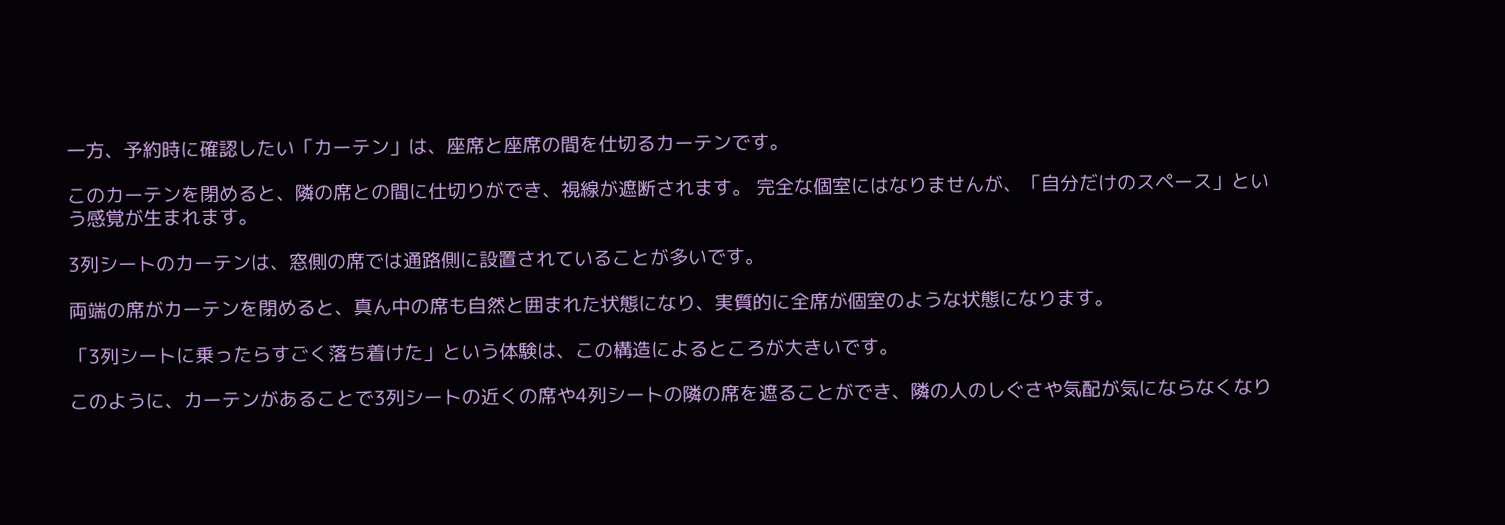一方、予約時に確認したい「カーテン」は、座席と座席の間を仕切るカーテンです。

このカーテンを閉めると、隣の席との間に仕切りができ、視線が遮断されます。 完全な個室にはなりませんが、「自分だけのスペース」という感覚が生まれます。

3列シートのカーテンは、窓側の席では通路側に設置されていることが多いです。

両端の席がカーテンを閉めると、真ん中の席も自然と囲まれた状態になり、実質的に全席が個室のような状態になります。

「3列シートに乗ったらすごく落ち着けた」という体験は、この構造によるところが大きいです。

このように、カーテンがあることで3列シートの近くの席や4列シートの隣の席を遮ることができ、隣の人のしぐさや気配が気にならなくなり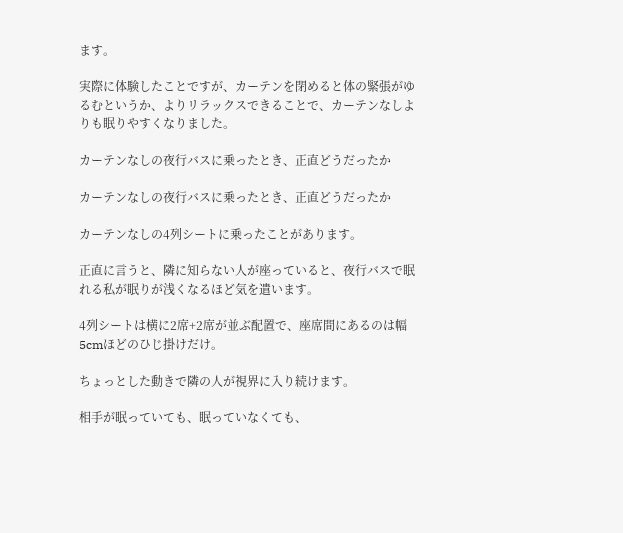ます。

実際に体験したことですが、カーテンを閉めると体の緊張がゆるむというか、よりリラックスできることで、カーテンなしよりも眠りやすくなりました。

カーテンなしの夜行バスに乗ったとき、正直どうだったか

カーテンなしの夜行バスに乗ったとき、正直どうだったか

カーテンなしの4列シートに乗ったことがあります。

正直に言うと、隣に知らない人が座っていると、夜行バスで眠れる私が眠りが浅くなるほど気を遣います。

4列シートは横に2席+2席が並ぶ配置で、座席間にあるのは幅5cmほどのひじ掛けだけ。

ちょっとした動きで隣の人が視界に入り続けます。

相手が眠っていても、眠っていなくても、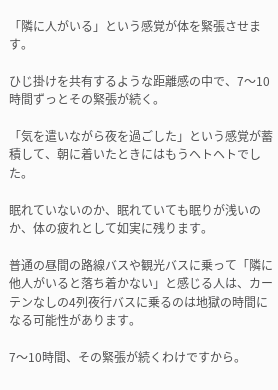「隣に人がいる」という感覚が体を緊張させます。

ひじ掛けを共有するような距離感の中で、7〜10時間ずっとその緊張が続く。

「気を遣いながら夜を過ごした」という感覚が蓄積して、朝に着いたときにはもうヘトヘトでした。

眠れていないのか、眠れていても眠りが浅いのか、体の疲れとして如実に残ります。

普通の昼間の路線バスや観光バスに乗って「隣に他人がいると落ち着かない」と感じる人は、カーテンなしの4列夜行バスに乗るのは地獄の時間になる可能性があります。

7〜10時間、その緊張が続くわけですから。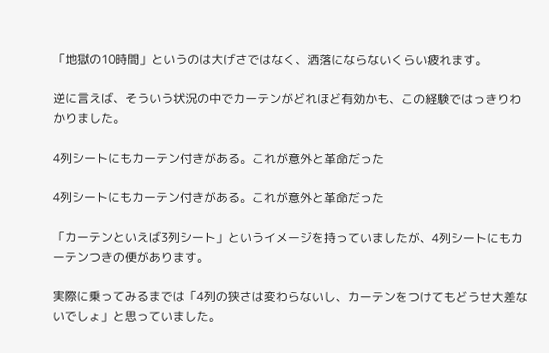「地獄の10時間」というのは大げさではなく、洒落にならないくらい疲れます。

逆に言えば、そういう状況の中でカーテンがどれほど有効かも、この経験ではっきりわかりました。

4列シートにもカーテン付きがある。これが意外と革命だった

4列シートにもカーテン付きがある。これが意外と革命だった

「カーテンといえば3列シート」というイメージを持っていましたが、4列シートにもカーテンつきの便があります。

実際に乗ってみるまでは「4列の狭さは変わらないし、カーテンをつけてもどうせ大差ないでしょ」と思っていました。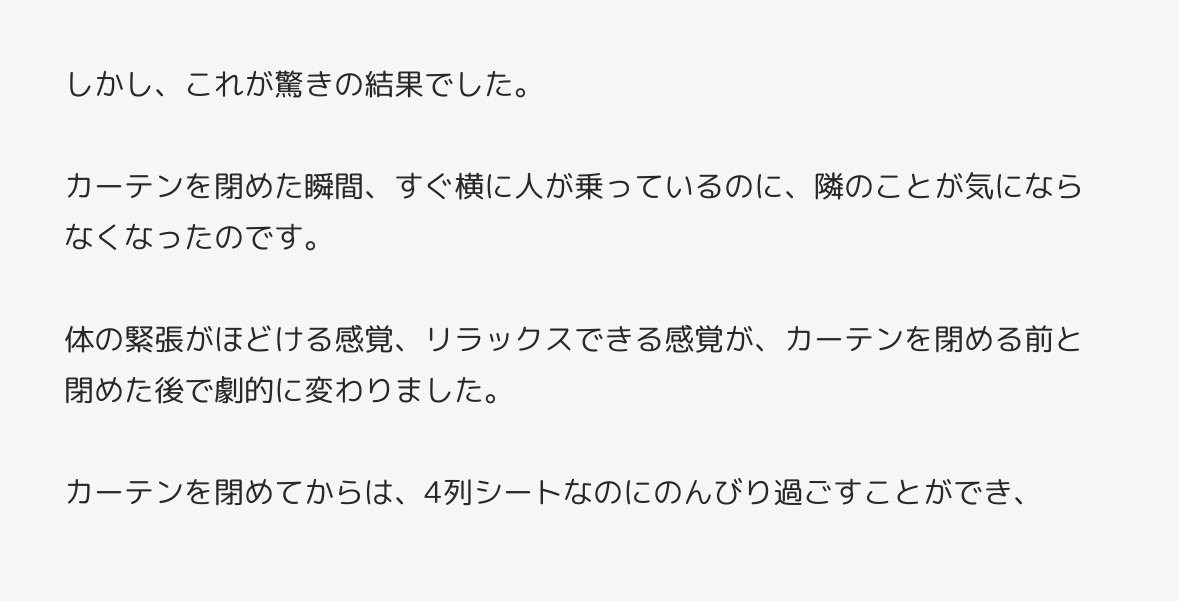しかし、これが驚きの結果でした。

カーテンを閉めた瞬間、すぐ横に人が乗っているのに、隣のことが気にならなくなったのです。

体の緊張がほどける感覚、リラックスできる感覚が、カーテンを閉める前と閉めた後で劇的に変わりました。

カーテンを閉めてからは、4列シートなのにのんびり過ごすことができ、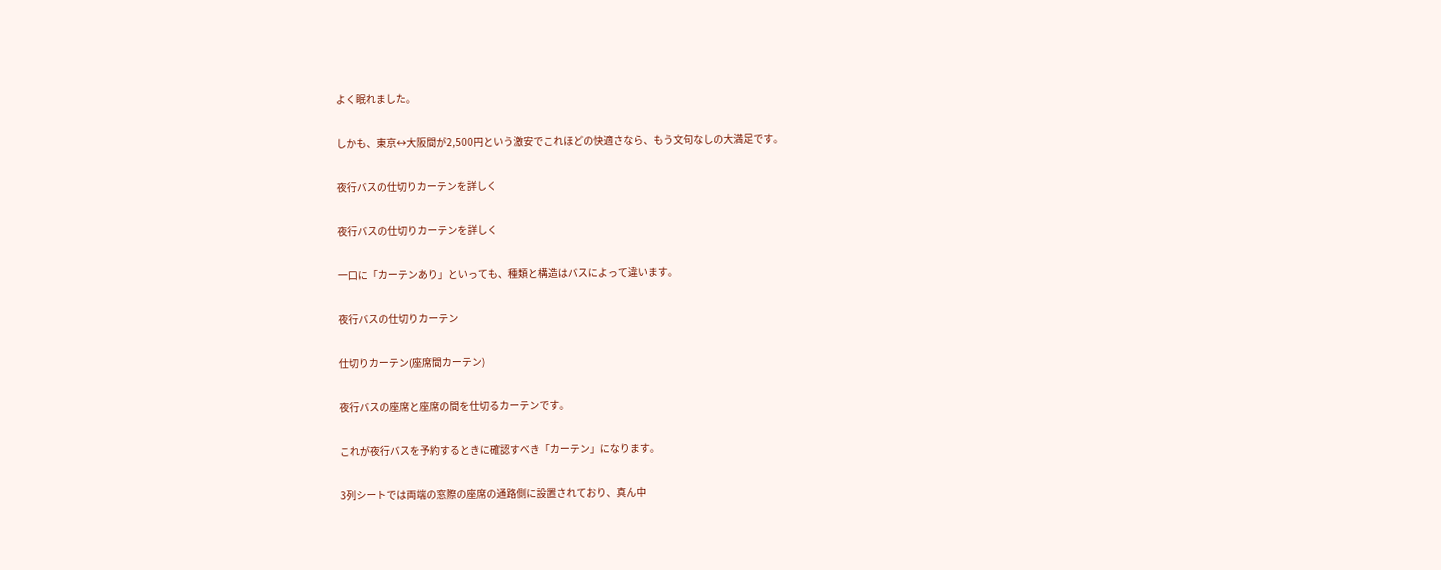よく眠れました。

しかも、東京↔大阪間が2,500円という激安でこれほどの快適さなら、もう文句なしの大満足です。

夜行バスの仕切りカーテンを詳しく

夜行バスの仕切りカーテンを詳しく

一口に「カーテンあり」といっても、種類と構造はバスによって違います。

夜行バスの仕切りカーテン

仕切りカーテン(座席間カーテン)

夜行バスの座席と座席の間を仕切るカーテンです。

これが夜行バスを予約するときに確認すべき「カーテン」になります。

3列シートでは両端の窓際の座席の通路側に設置されており、真ん中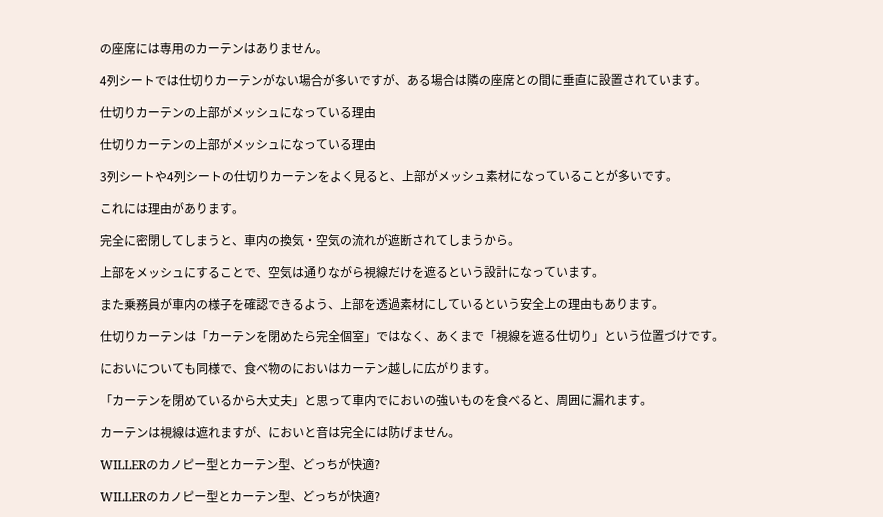の座席には専用のカーテンはありません。

4列シートでは仕切りカーテンがない場合が多いですが、ある場合は隣の座席との間に垂直に設置されています。

仕切りカーテンの上部がメッシュになっている理由

仕切りカーテンの上部がメッシュになっている理由

3列シートや4列シートの仕切りカーテンをよく見ると、上部がメッシュ素材になっていることが多いです。

これには理由があります。

完全に密閉してしまうと、車内の換気・空気の流れが遮断されてしまうから。

上部をメッシュにすることで、空気は通りながら視線だけを遮るという設計になっています。

また乗務員が車内の様子を確認できるよう、上部を透過素材にしているという安全上の理由もあります。

仕切りカーテンは「カーテンを閉めたら完全個室」ではなく、あくまで「視線を遮る仕切り」という位置づけです。

においについても同様で、食べ物のにおいはカーテン越しに広がります。

「カーテンを閉めているから大丈夫」と思って車内でにおいの強いものを食べると、周囲に漏れます。

カーテンは視線は遮れますが、においと音は完全には防げません。

WILLERのカノピー型とカーテン型、どっちが快適?

WILLERのカノピー型とカーテン型、どっちが快適?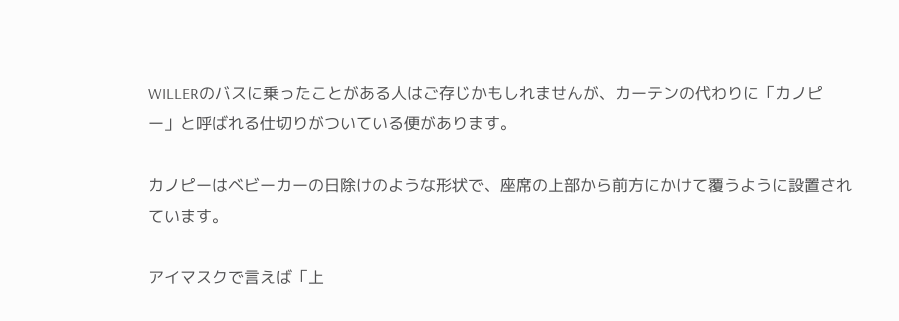WILLERのバスに乗ったことがある人はご存じかもしれませんが、カーテンの代わりに「カノピー」と呼ばれる仕切りがついている便があります。

カノピーはベビーカーの日除けのような形状で、座席の上部から前方にかけて覆うように設置されています。

アイマスクで言えば「上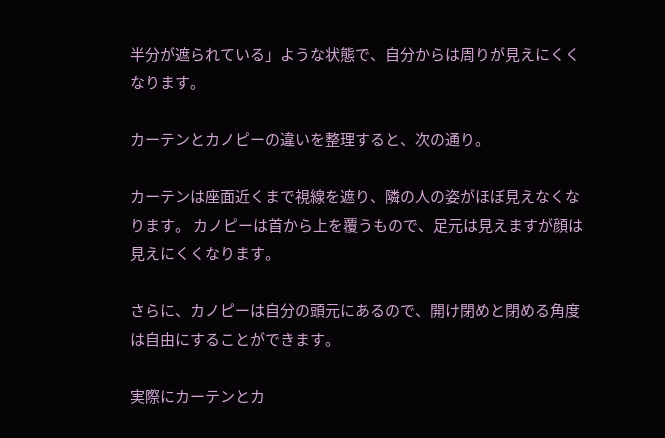半分が遮られている」ような状態で、自分からは周りが見えにくくなります。

カーテンとカノピーの違いを整理すると、次の通り。

カーテンは座面近くまで視線を遮り、隣の人の姿がほぼ見えなくなります。 カノピーは首から上を覆うもので、足元は見えますが顔は見えにくくなります。

さらに、カノピーは自分の頭元にあるので、開け閉めと閉める角度は自由にすることができます。

実際にカーテンとカ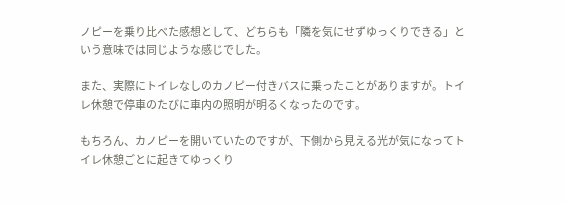ノピーを乗り比べた感想として、どちらも「隣を気にせずゆっくりできる」という意味では同じような感じでした。

また、実際にトイレなしのカノピー付きバスに乗ったことがありますが。トイレ休憩で停車のたびに車内の照明が明るくなったのです。

もちろん、カノピーを開いていたのですが、下側から見える光が気になってトイレ休憩ごとに起きてゆっくり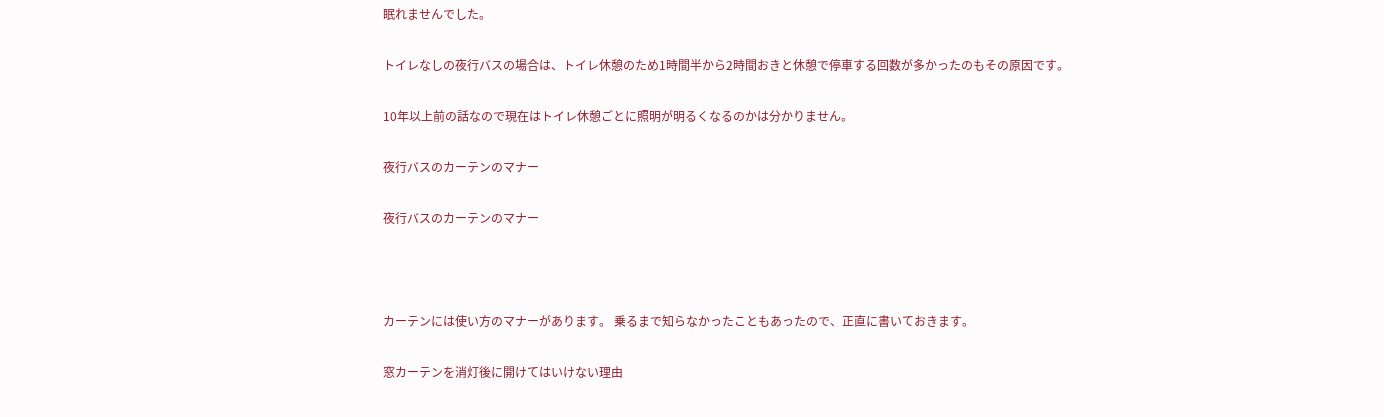眠れませんでした。

トイレなしの夜行バスの場合は、トイレ休憩のため1時間半から2時間おきと休憩で停車する回数が多かったのもその原因です。

10年以上前の話なので現在はトイレ休憩ごとに照明が明るくなるのかは分かりません。

夜行バスのカーテンのマナー

夜行バスのカーテンのマナー



カーテンには使い方のマナーがあります。 乗るまで知らなかったこともあったので、正直に書いておきます。

窓カーテンを消灯後に開けてはいけない理由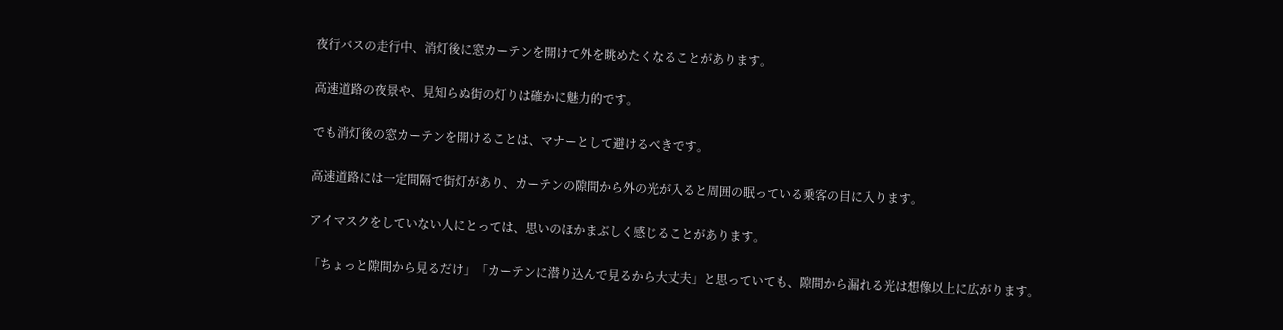夜行バスの走行中、消灯後に窓カーテンを開けて外を眺めたくなることがあります。

高速道路の夜景や、見知らぬ街の灯りは確かに魅力的です。

でも消灯後の窓カーテンを開けることは、マナーとして避けるべきです。

高速道路には一定間隔で街灯があり、カーテンの隙間から外の光が入ると周囲の眠っている乗客の目に入ります。

アイマスクをしていない人にとっては、思いのほかまぶしく感じることがあります。

「ちょっと隙間から見るだけ」「カーテンに潜り込んで見るから大丈夫」と思っていても、隙間から漏れる光は想像以上に広がります。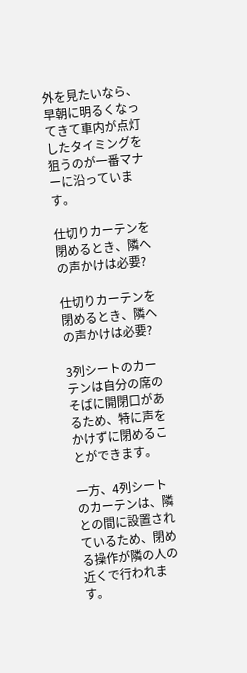外を見たいなら、早朝に明るくなってきて車内が点灯したタイミングを狙うのが一番マナーに沿っています。

仕切りカーテンを閉めるとき、隣への声かけは必要?

仕切りカーテンを閉めるとき、隣への声かけは必要?

3列シートのカーテンは自分の席のそばに開閉口があるため、特に声をかけずに閉めることができます。

一方、4列シートのカーテンは、隣との間に設置されているため、閉める操作が隣の人の近くで行われます。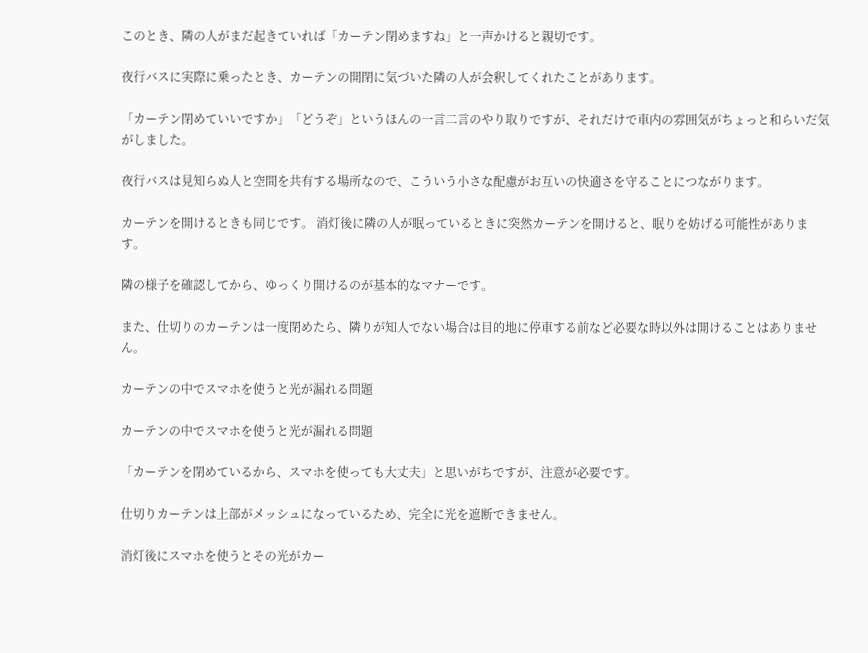このとき、隣の人がまだ起きていれば「カーテン閉めますね」と一声かけると親切です。

夜行バスに実際に乗ったとき、カーテンの開閉に気づいた隣の人が会釈してくれたことがあります。

「カーテン閉めていいですか」「どうぞ」というほんの一言二言のやり取りですが、それだけで車内の雰囲気がちょっと和らいだ気がしました。

夜行バスは見知らぬ人と空間を共有する場所なので、こういう小さな配慮がお互いの快適さを守ることにつながります。

カーテンを開けるときも同じです。 消灯後に隣の人が眠っているときに突然カーテンを開けると、眠りを妨げる可能性があります。

隣の様子を確認してから、ゆっくり開けるのが基本的なマナーです。

また、仕切りのカーテンは一度閉めたら、隣りが知人でない場合は目的地に停車する前など必要な時以外は開けることはありません。

カーテンの中でスマホを使うと光が漏れる問題

カーテンの中でスマホを使うと光が漏れる問題

「カーテンを閉めているから、スマホを使っても大丈夫」と思いがちですが、注意が必要です。

仕切りカーテンは上部がメッシュになっているため、完全に光を遮断できません。

消灯後にスマホを使うとその光がカー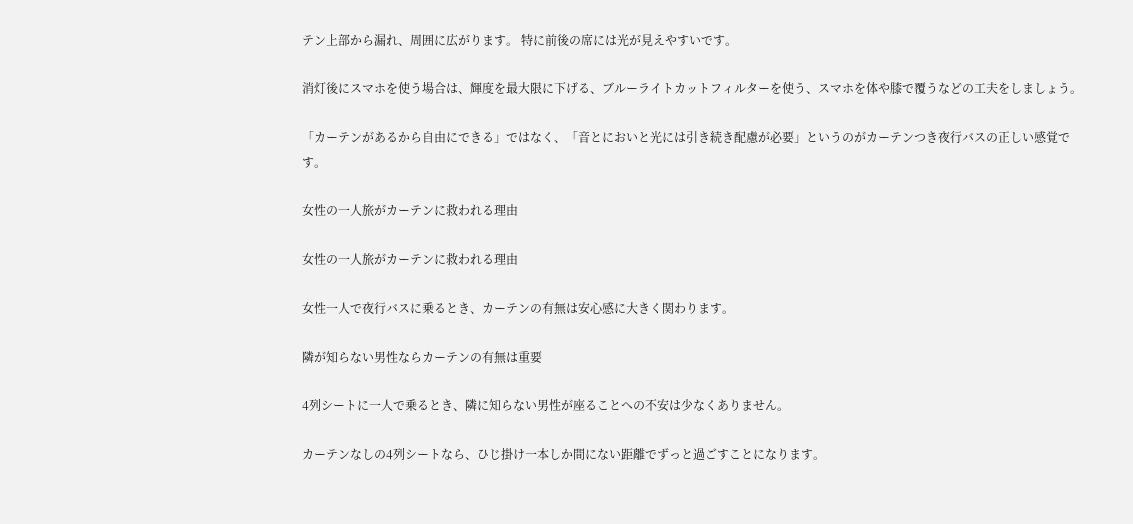テン上部から漏れ、周囲に広がります。 特に前後の席には光が見えやすいです。

消灯後にスマホを使う場合は、輝度を最大限に下げる、ブルーライトカットフィルターを使う、スマホを体や膝で覆うなどの工夫をしましょう。

「カーテンがあるから自由にできる」ではなく、「音とにおいと光には引き続き配慮が必要」というのがカーテンつき夜行バスの正しい感覚です。

女性の一人旅がカーテンに救われる理由

女性の一人旅がカーテンに救われる理由

女性一人で夜行バスに乗るとき、カーテンの有無は安心感に大きく関わります。

隣が知らない男性ならカーテンの有無は重要

4列シートに一人で乗るとき、隣に知らない男性が座ることへの不安は少なくありません。

カーテンなしの4列シートなら、ひじ掛け一本しか間にない距離でずっと過ごすことになります。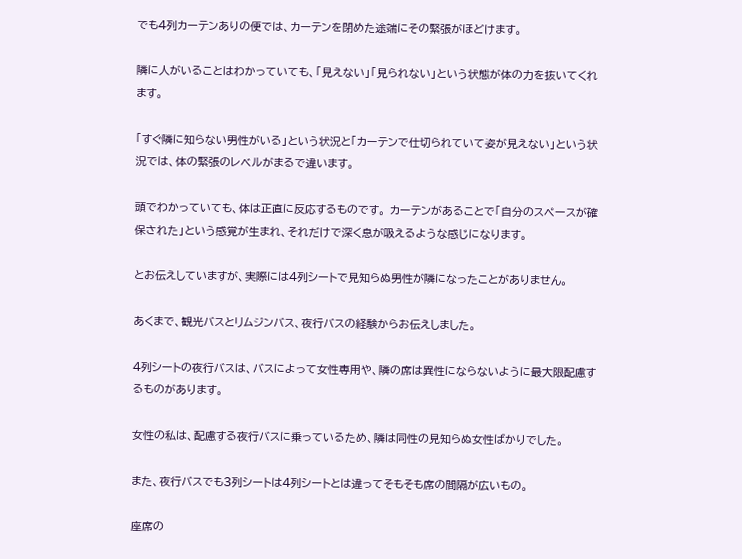でも4列カーテンありの便では、カーテンを閉めた途端にその緊張がほどけます。

隣に人がいることはわかっていても、「見えない」「見られない」という状態が体の力を抜いてくれます。

「すぐ隣に知らない男性がいる」という状況と「カーテンで仕切られていて姿が見えない」という状況では、体の緊張のレベルがまるで違います。

頭でわかっていても、体は正直に反応するものです。 カーテンがあることで「自分のスペースが確保された」という感覚が生まれ、それだけで深く息が吸えるような感じになります。

とお伝えしていますが、実際には4列シートで見知らぬ男性が隣になったことがありません。

あくまで、観光バスとリムジンバス、夜行バスの経験からお伝えしました。

4列シートの夜行バスは、バスによって女性専用や、隣の席は異性にならないように最大限配慮するものがあります。

女性の私は、配慮する夜行バスに乗っているため、隣は同性の見知らぬ女性ばかりでした。

また、夜行バスでも3列シートは4列シートとは違ってそもそも席の間隔が広いもの。

座席の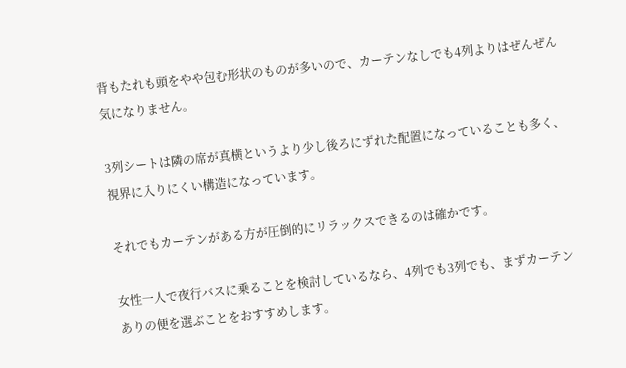背もたれも頭をやや包む形状のものが多いので、カーテンなしでも4列よりはぜんぜん気になりません。

3列シートは隣の席が真横というより少し後ろにずれた配置になっていることも多く、視界に入りにくい構造になっています。

それでもカーテンがある方が圧倒的にリラックスできるのは確かです。

女性一人で夜行バスに乗ることを検討しているなら、4列でも3列でも、まずカーテンありの便を選ぶことをおすすめします。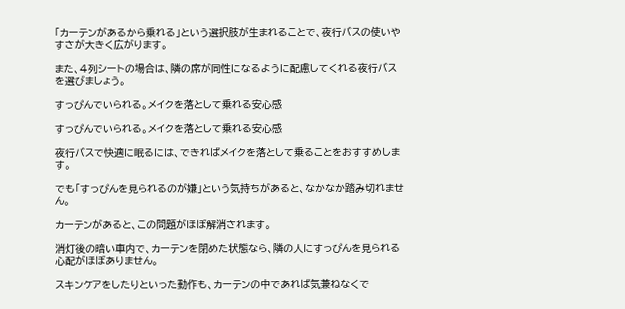「カーテンがあるから乗れる」という選択肢が生まれることで、夜行バスの使いやすさが大きく広がります。

また、4列シートの場合は、隣の席が同性になるように配慮してくれる夜行バスを選びましょう。

すっぴんでいられる。メイクを落として乗れる安心感

すっぴんでいられる。メイクを落として乗れる安心感

夜行バスで快適に眠るには、できればメイクを落として乗ることをおすすめします。

でも「すっぴんを見られるのが嫌」という気持ちがあると、なかなか踏み切れません。

カーテンがあると、この問題がほぼ解消されます。

消灯後の暗い車内で、カーテンを閉めた状態なら、隣の人にすっぴんを見られる心配がほぼありません。

スキンケアをしたりといった動作も、カーテンの中であれば気兼ねなくで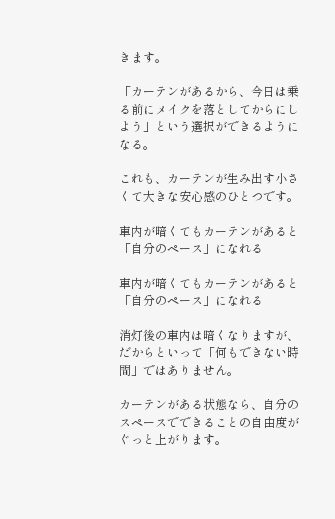きます。

「カーテンがあるから、今日は乗る前にメイクを落としてからにしよう」という選択ができるようになる。

これも、カーテンが生み出す小さくて大きな安心感のひとつです。

車内が暗くてもカーテンがあると「自分のペース」になれる

車内が暗くてもカーテンがあると「自分のペース」になれる

消灯後の車内は暗くなりますが、だからといって「何もできない時間」ではありません。

カーテンがある状態なら、自分のスペースでできることの自由度がぐっと上がります。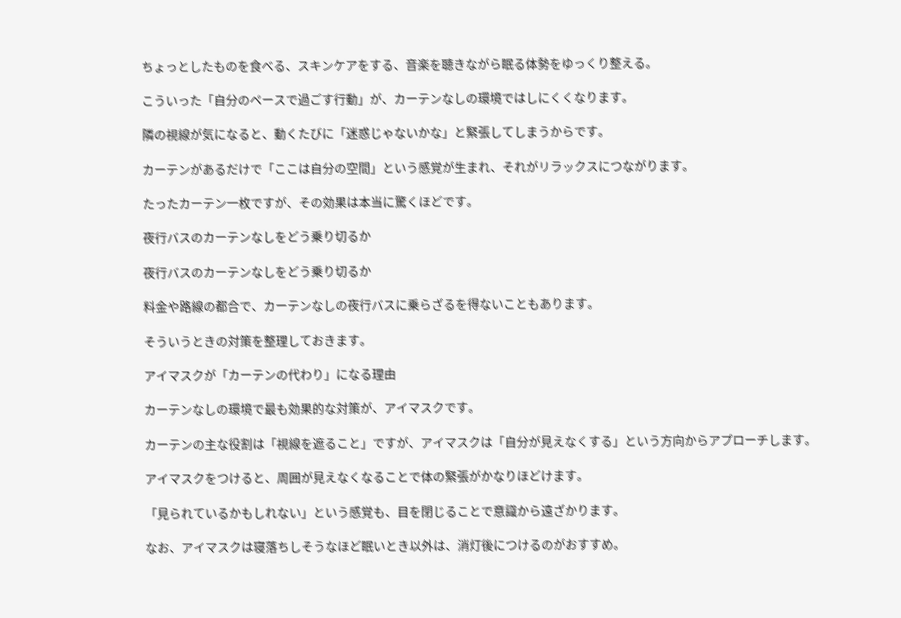ちょっとしたものを食べる、スキンケアをする、音楽を聴きながら眠る体勢をゆっくり整える。

こういった「自分のペースで過ごす行動」が、カーテンなしの環境ではしにくくなります。

隣の視線が気になると、動くたびに「迷惑じゃないかな」と緊張してしまうからです。

カーテンがあるだけで「ここは自分の空間」という感覚が生まれ、それがリラックスにつながります。

たったカーテン一枚ですが、その効果は本当に驚くほどです。

夜行バスのカーテンなしをどう乗り切るか

夜行バスのカーテンなしをどう乗り切るか

料金や路線の都合で、カーテンなしの夜行バスに乗らざるを得ないこともあります。

そういうときの対策を整理しておきます。

アイマスクが「カーテンの代わり」になる理由

カーテンなしの環境で最も効果的な対策が、アイマスクです。

カーテンの主な役割は「視線を遮ること」ですが、アイマスクは「自分が見えなくする」という方向からアプローチします。

アイマスクをつけると、周囲が見えなくなることで体の緊張がかなりほどけます。

「見られているかもしれない」という感覚も、目を閉じることで意識から遠ざかります。

なお、アイマスクは寝落ちしそうなほど眠いとき以外は、消灯後につけるのがおすすめ。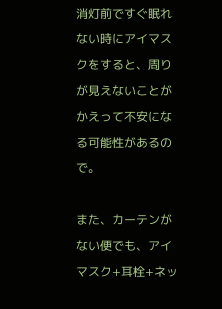消灯前ですぐ眠れない時にアイマスクをすると、周りが見えないことがかえって不安になる可能性があるので。

また、カーテンがない便でも、アイマスク+耳栓+ネッ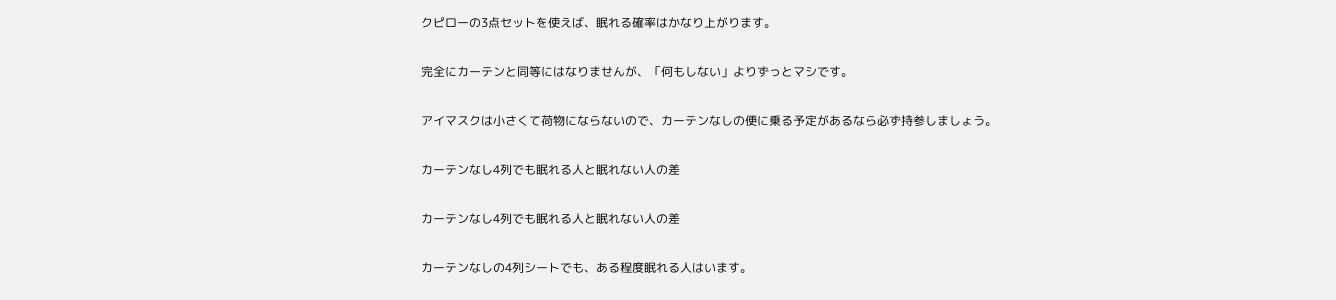クピローの3点セットを使えば、眠れる確率はかなり上がります。

完全にカーテンと同等にはなりませんが、「何もしない」よりずっとマシです。

アイマスクは小さくて荷物にならないので、カーテンなしの便に乗る予定があるなら必ず持参しましょう。

カーテンなし4列でも眠れる人と眠れない人の差

カーテンなし4列でも眠れる人と眠れない人の差

カーテンなしの4列シートでも、ある程度眠れる人はいます。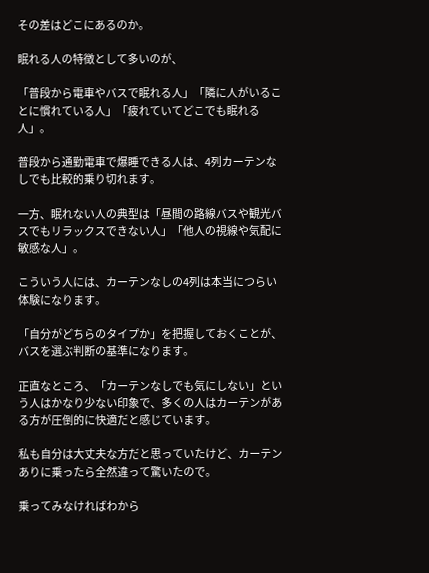その差はどこにあるのか。

眠れる人の特徴として多いのが、

「普段から電車やバスで眠れる人」「隣に人がいることに慣れている人」「疲れていてどこでも眠れる人」。

普段から通勤電車で爆睡できる人は、4列カーテンなしでも比較的乗り切れます。

一方、眠れない人の典型は「昼間の路線バスや観光バスでもリラックスできない人」「他人の視線や気配に敏感な人」。

こういう人には、カーテンなしの4列は本当につらい体験になります。

「自分がどちらのタイプか」を把握しておくことが、バスを選ぶ判断の基準になります。

正直なところ、「カーテンなしでも気にしない」という人はかなり少ない印象で、多くの人はカーテンがある方が圧倒的に快適だと感じています。

私も自分は大丈夫な方だと思っていたけど、カーテンありに乗ったら全然違って驚いたので。

乗ってみなければわから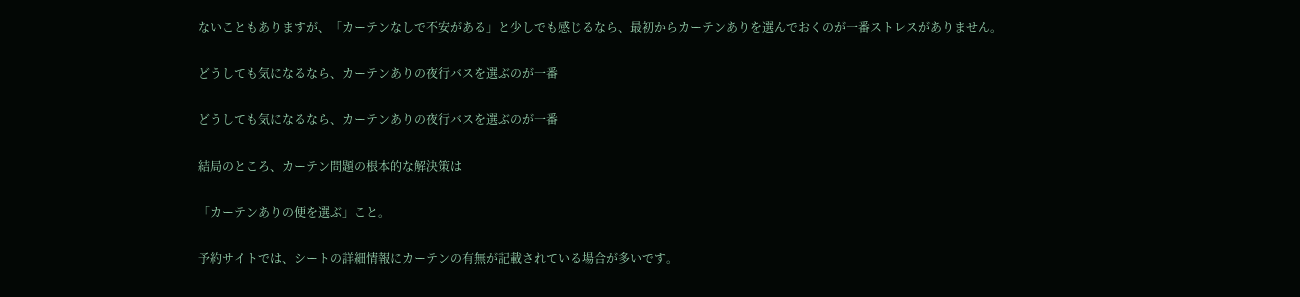ないこともありますが、「カーテンなしで不安がある」と少しでも感じるなら、最初からカーテンありを選んでおくのが一番ストレスがありません。

どうしても気になるなら、カーテンありの夜行バスを選ぶのが一番

どうしても気になるなら、カーテンありの夜行バスを選ぶのが一番

結局のところ、カーテン問題の根本的な解決策は

「カーテンありの便を選ぶ」こと。

予約サイトでは、シートの詳細情報にカーテンの有無が記載されている場合が多いです。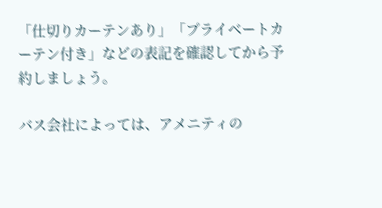「仕切りカーテンあり」「プライベートカーテン付き」などの表記を確認してから予約しましょう。

バス会社によっては、アメニティの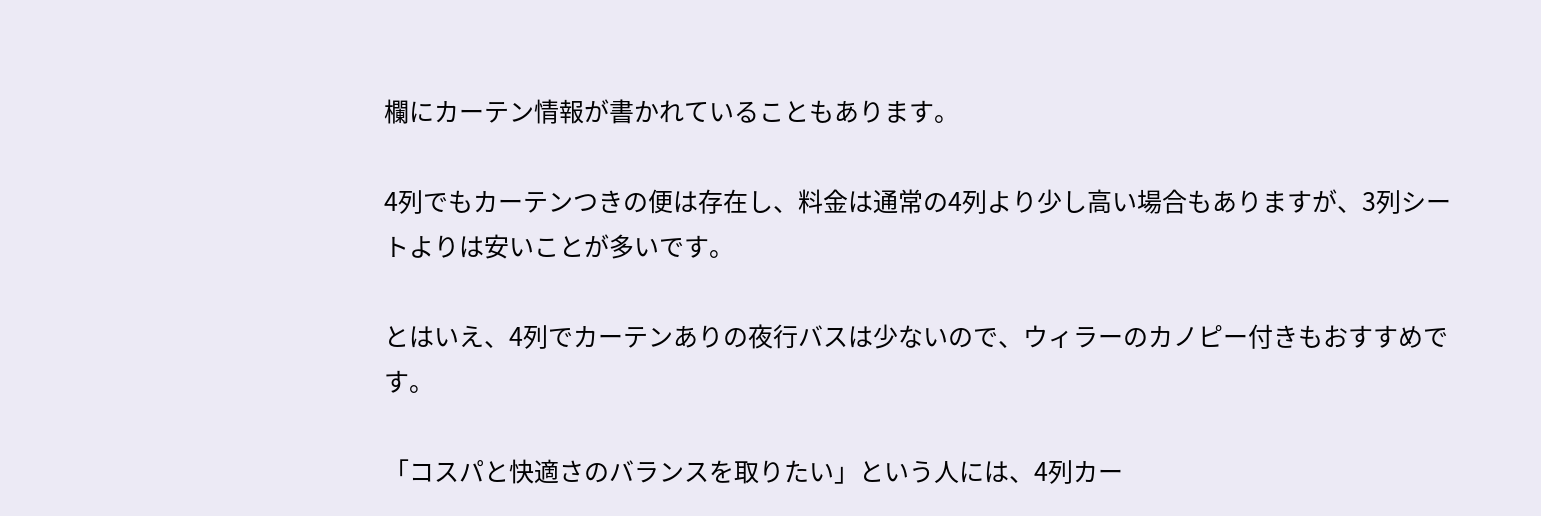欄にカーテン情報が書かれていることもあります。

4列でもカーテンつきの便は存在し、料金は通常の4列より少し高い場合もありますが、3列シートよりは安いことが多いです。

とはいえ、4列でカーテンありの夜行バスは少ないので、ウィラーのカノピー付きもおすすめです。

「コスパと快適さのバランスを取りたい」という人には、4列カー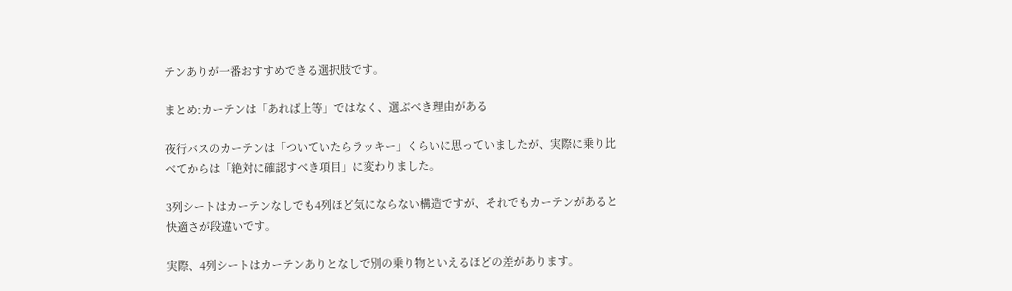テンありが一番おすすめできる選択肢です。

まとめ:カーテンは「あれば上等」ではなく、選ぶべき理由がある

夜行バスのカーテンは「ついていたらラッキー」くらいに思っていましたが、実際に乗り比べてからは「絶対に確認すべき項目」に変わりました。

3列シートはカーテンなしでも4列ほど気にならない構造ですが、それでもカーテンがあると快適さが段違いです。

実際、4列シートはカーテンありとなしで別の乗り物といえるほどの差があります。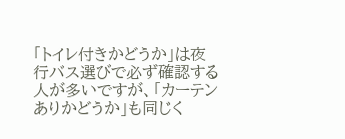「トイレ付きかどうか」は夜行バス選びで必ず確認する人が多いですが、「カーテンありかどうか」も同じく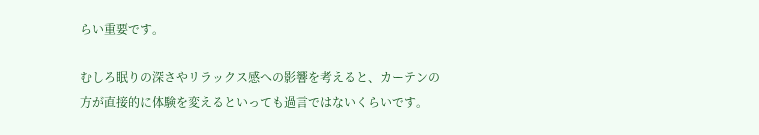らい重要です。

むしろ眠りの深さやリラックス感への影響を考えると、カーテンの方が直接的に体験を変えるといっても過言ではないくらいです。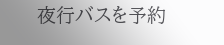夜行バスを予約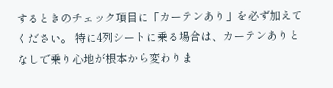するときのチェック項目に「カーテンあり」を必ず加えてください。 特に4列シートに乗る場合は、カーテンありとなしで乗り心地が根本から変わりま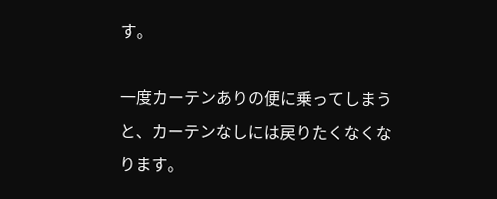す。

一度カーテンありの便に乗ってしまうと、カーテンなしには戻りたくなくなります。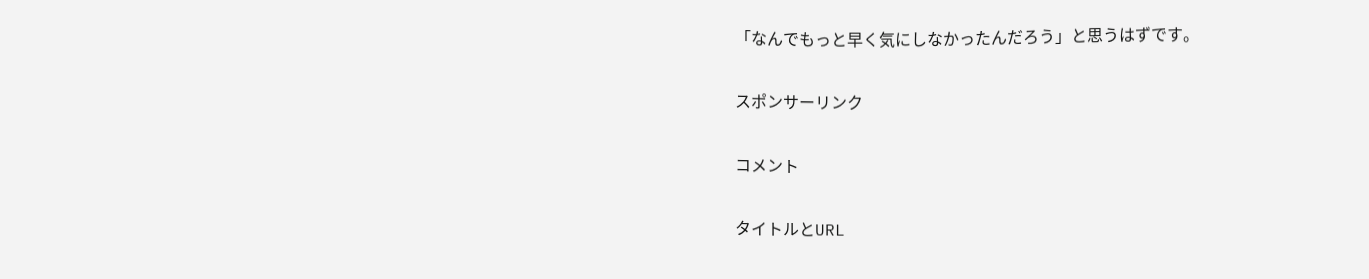「なんでもっと早く気にしなかったんだろう」と思うはずです。

スポンサーリンク

コメント

タイトルとURL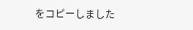をコピーしました